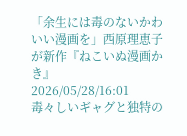「余生には毒のないかわいい漫画を」西原理恵子が新作『ねこいぬ漫画かき』
2026/05/28/16:01
毒々しいギャグと独特の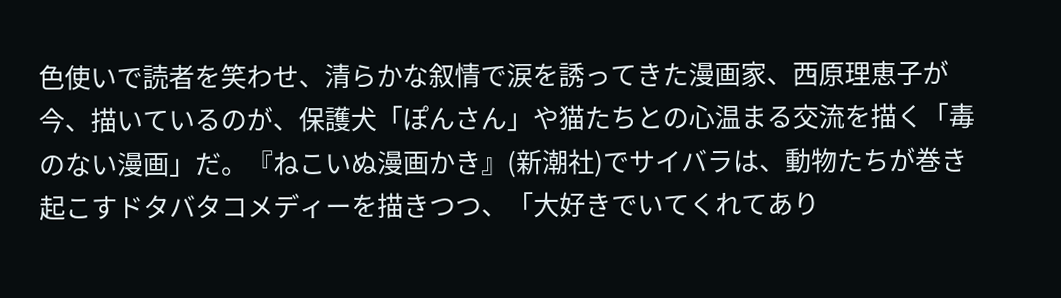色使いで読者を笑わせ、清らかな叙情で涙を誘ってきた漫画家、西原理恵子が今、描いているのが、保護犬「ぽんさん」や猫たちとの心温まる交流を描く「毒のない漫画」だ。『ねこいぬ漫画かき』(新潮社)でサイバラは、動物たちが巻き起こすドタバタコメディーを描きつつ、「大好きでいてくれてあり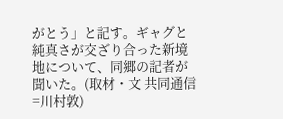がとう」と記す。ギャグと純真さが交ざり合った新境地について、同郷の記者が聞いた。(取材・文 共同通信=川村敦)